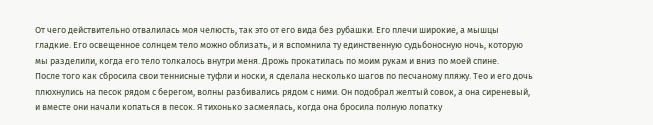От чего действительно отвалилась моя челюсть, так это от его вида без рубашки. Его плечи широкие, а мышцы гладкие. Его освещенное солнцем тело можно облизать, и я вспомнила ту единственную судьбоносную ночь, которую мы разделили, когда его тело толкалось внутри меня. Дрожь прокатилась по моим рукам и вниз по моей спине.
После того как сбросила свои теннисные туфли и носки, я сделала несколько шагов по песчаному пляжу. Тео и его дочь плюхнулись на песок рядом с берегом, волны разбивались рядом с ними. Он подобрал желтый совок, а она сиреневый, и вместе они начали копаться в песок. Я тихонько засмеялась, когда она бросила полную лопатку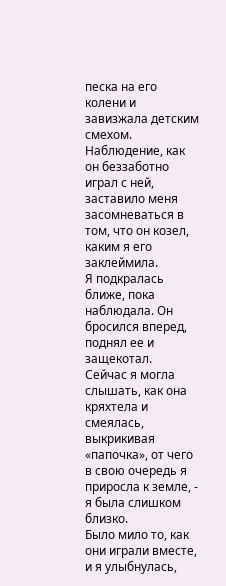песка на его колени и завизжала детским смехом. Наблюдение, как он беззаботно играл с ней, заставило меня засомневаться в том, что он козел, каким я его заклеймила.
Я подкралась ближе, пока наблюдала. Он бросился вперед, поднял ее и защекотал.
Сейчас я могла слышать, как она кряхтела и смеялась, выкрикивая «папочка», от чего в свою очередь я приросла к земле, - я была слишком близко.
Было мило то, как они играли вместе, и я улыбнулась,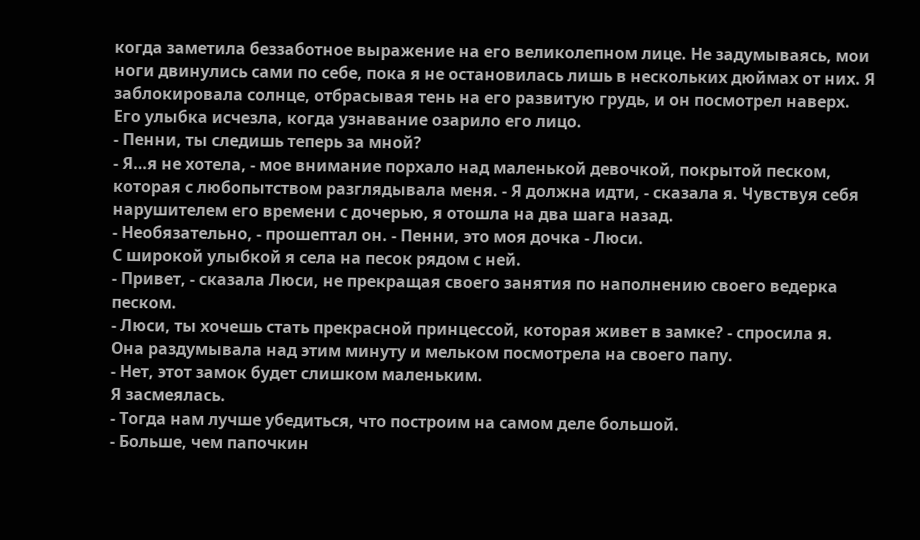когда заметила беззаботное выражение на его великолепном лице. Не задумываясь, мои ноги двинулись сами по себе, пока я не остановилась лишь в нескольких дюймах от них. Я заблокировала солнце, отбрасывая тень на его развитую грудь, и он посмотрел наверх.
Его улыбка исчезла, когда узнавание озарило его лицо.
- Пенни, ты следишь теперь за мной?
- Я…я не хотела, - мое внимание порхало над маленькой девочкой, покрытой песком, которая с любопытством разглядывала меня. - Я должна идти, - сказала я. Чувствуя себя нарушителем его времени с дочерью, я отошла на два шага назад.
- Необязательно, - прошептал он. - Пенни, это моя дочка - Люси.
С широкой улыбкой я села на песок рядом с ней.
- Привет, - сказала Люси, не прекращая своего занятия по наполнению своего ведерка песком.
- Люси, ты хочешь стать прекрасной принцессой, которая живет в замке? - спросила я.
Она раздумывала над этим минуту и мельком посмотрела на своего папу.
- Нет, этот замок будет слишком маленьким.
Я засмеялась.
- Тогда нам лучше убедиться, что построим на самом деле большой.
- Больше, чем папочкин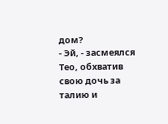дом?
- Эй, - засмеялся Тео, обхватив свою дочь за талию и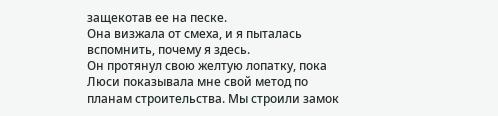защекотав ее на песке.
Она визжала от смеха, и я пыталась вспомнить, почему я здесь.
Он протянул свою желтую лопатку, пока Люси показывала мне свой метод по планам строительства. Мы строили замок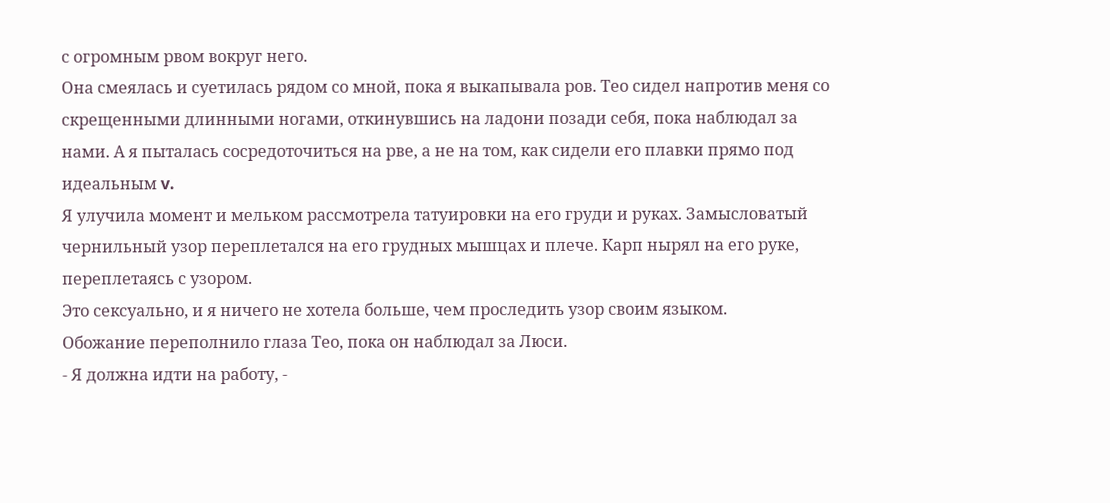с огромным рвом вокруг него.
Она смеялась и суетилась рядом со мной, пока я выкапывала ров. Тео сидел напротив меня со скрещенными длинными ногами, откинувшись на ладони позади себя, пока наблюдал за нами. А я пыталась сосредоточиться на рве, а не на том, как сидели его плавки прямо под идеальным v.
Я улучила момент и мельком рассмотрела татуировки на его груди и руках. Замысловатый чернильный узор переплетался на его грудных мышцах и плече. Карп нырял на его руке, переплетаясь с узором.
Это сексуально, и я ничего не хотела больше, чем проследить узор своим языком.
Обожание переполнило глаза Тео, пока он наблюдал за Люси.
- Я должна идти на работу, -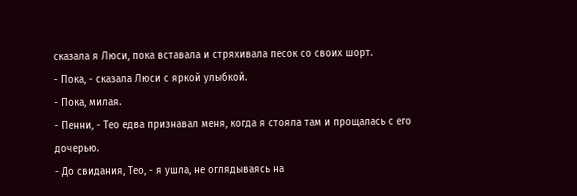сказала я Люси, пока вставала и стряхивала песок со своих шорт.
- Пока, - сказала Люси с яркой улыбкой.
- Пока, милая.
- Пенни, - Тео едва признавал меня, когда я стояла там и прощалась с его дочерью.
- До свидания, Тео, - я ушла, не оглядываясь на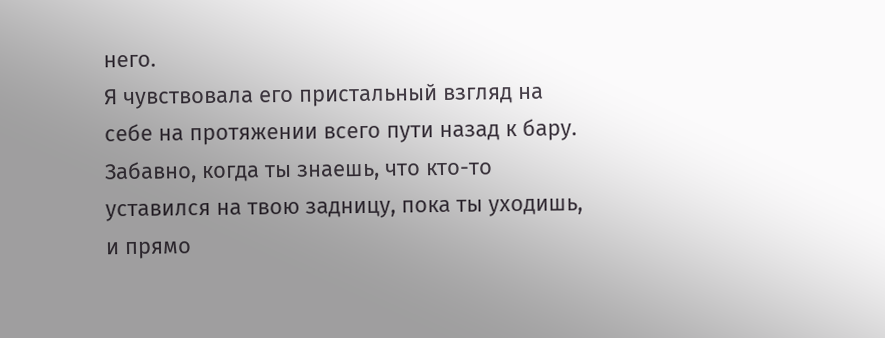него.
Я чувствовала его пристальный взгляд на себе на протяжении всего пути назад к бару. Забавно, когда ты знаешь, что кто-то уставился на твою задницу, пока ты уходишь, и прямо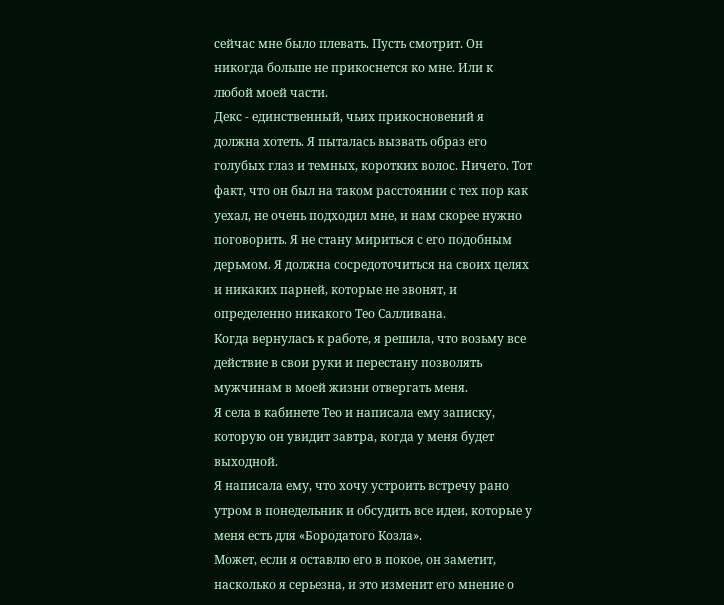сейчас мне было плевать. Пусть смотрит. Он никогда больше не прикоснется ко мне. Или к любой моей части.
Декс - единственный, чьих прикосновений я должна хотеть. Я пыталась вызвать образ его голубых глаз и темных, коротких волос. Ничего. Тот факт, что он был на таком расстоянии с тех пор как уехал, не очень подходил мне, и нам скорее нужно поговорить. Я не стану мириться с его подобным дерьмом. Я должна сосредоточиться на своих целях и никаких парней, которые не звонят, и определенно никакого Тео Салливана.
Когда вернулась к работе, я решила, что возьму все действие в свои руки и перестану позволять мужчинам в моей жизни отвергать меня.
Я села в кабинете Тео и написала ему записку, которую он увидит завтра, когда у меня будет выходной.
Я написала ему, что хочу устроить встречу рано утром в понедельник и обсудить все идеи, которые у меня есть для «Бородатого Козла».
Может, если я оставлю его в покое, он заметит, насколько я серьезна, и это изменит его мнение о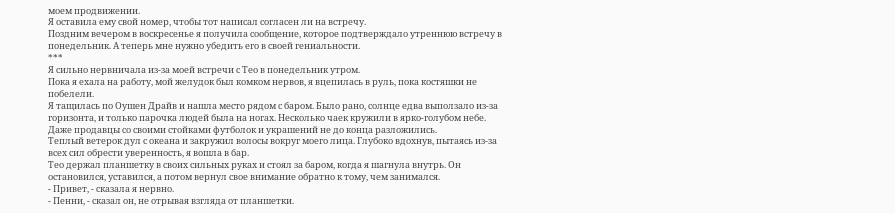моем продвижении.
Я оставила ему свой номер, чтобы тот написал согласен ли на встречу.
Поздним вечером в воскресенье я получила сообщение, которое подтверждало утреннюю встречу в понедельник. А теперь мне нужно убедить его в своей гениальности.
***
Я сильно нервничала из-за моей встречи с Тео в понедельник утром.
Пока я ехала на работу, мой желудок был комком нервов, я вцепилась в руль, пока костяшки не побелели.
Я тащилась по Оушен Драйв и нашла место рядом с баром. Было рано, солнце едва выползало из-за горизонта, и только парочка людей была на ногах. Несколько чаек кружили в ярко-голубом небе.
Даже продавцы со своими стойками футболок и украшений не до конца разложились.
Теплый ветерок дул с океана и закружил волосы вокруг моего лица. Глубоко вдохнув, пытаясь из-за всех сил обрести уверенность, я вошла в бар.
Тео держал планшетку в своих сильных руках и стоял за баром, когда я шагнула внутрь. Он остановился, уставился, а потом вернул свое внимание обратно к тому, чем занимался.
- Привет, - сказала я нервно.
- Пенни, - сказал он, не отрывая взгляда от планшетки.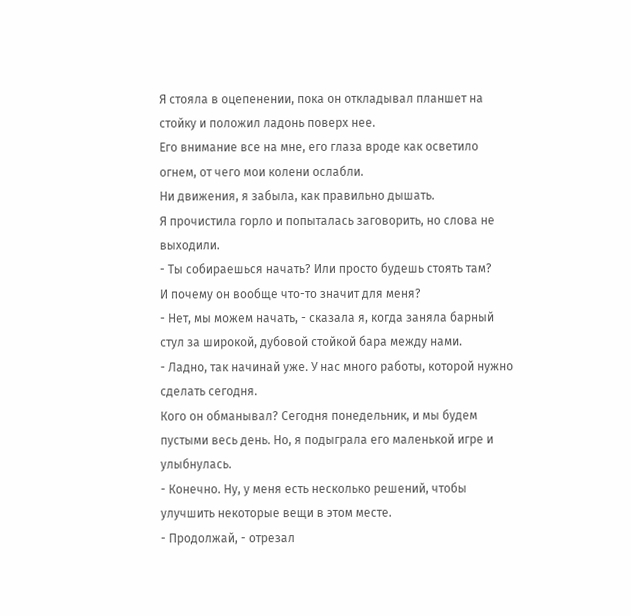Я стояла в оцепенении, пока он откладывал планшет на стойку и положил ладонь поверх нее.
Его внимание все на мне, его глаза вроде как осветило огнем, от чего мои колени ослабли.
Ни движения, я забыла, как правильно дышать.
Я прочистила горло и попыталась заговорить, но слова не выходили.
- Ты собираешься начать? Или просто будешь стоять там?
И почему он вообще что-то значит для меня?
- Нет, мы можем начать, - сказала я, когда заняла барный стул за широкой, дубовой стойкой бара между нами.
- Ладно, так начинай уже. У нас много работы, которой нужно сделать сегодня.
Кого он обманывал? Сегодня понедельник, и мы будем пустыми весь день. Но, я подыграла его маленькой игре и улыбнулась.
- Конечно. Ну, у меня есть несколько решений, чтобы улучшить некоторые вещи в этом месте.
- Продолжай, - отрезал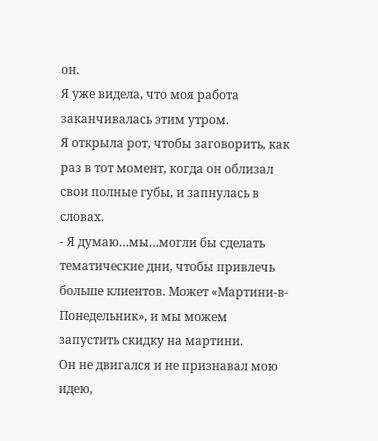он.
Я уже видела, что моя работа заканчивалась этим утром.
Я открыла рот, чтобы заговорить, как раз в тот момент, когда он облизал свои полные губы, и запнулась в словах.
- Я думаю…мы…могли бы сделать тематические дни, чтобы привлечь больше клиентов. Может «Мартини-в-Понедельник», и мы можем запустить скидку на мартини.
Он не двигался и не признавал мою идею,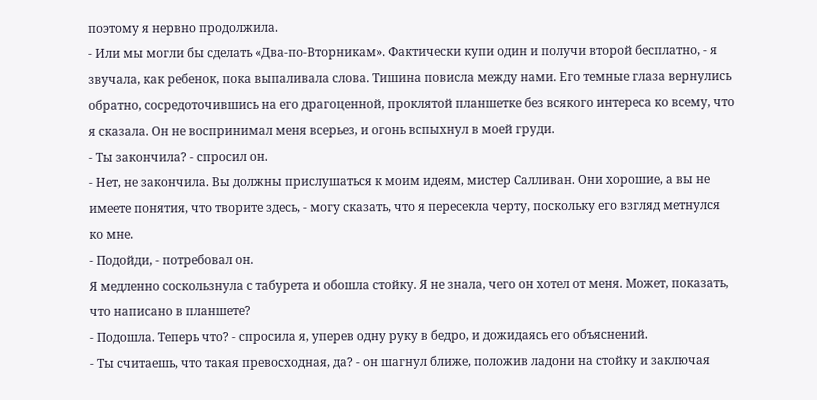поэтому я нервно продолжила.
- Или мы могли бы сделать «Два-по-Вторникам». Фактически купи один и получи второй бесплатно, - я звучала, как ребенок, пока выпаливала слова. Тишина повисла между нами. Его темные глаза вернулись обратно, сосредоточившись на его драгоценной, проклятой планшетке без всякого интереса ко всему, что я сказала. Он не воспринимал меня всерьез, и огонь вспыхнул в моей груди.
- Ты закончила? - спросил он.
- Нет, не закончила. Вы должны прислушаться к моим идеям, мистер Салливан. Они хорошие, а вы не имеете понятия, что творите здесь, - могу сказать, что я пересекла черту, поскольку его взгляд метнулся ко мне.
- Подойди, - потребовал он.
Я медленно соскользнула с табурета и обошла стойку. Я не знала, чего он хотел от меня. Может, показать, что написано в планшете?
- Подошла. Теперь что? - спросила я, уперев одну руку в бедро, и дожидаясь его объяснений.
- Ты считаешь, что такая превосходная, да? - он шагнул ближе, положив ладони на стойку и заключая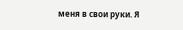меня в свои руки. Я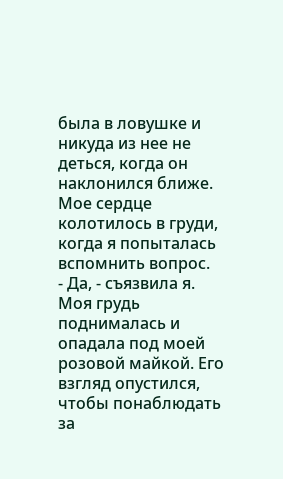была в ловушке и никуда из нее не деться, когда он наклонился ближе.
Мое сердце колотилось в груди, когда я попыталась вспомнить вопрос.
- Да, - съязвила я.
Моя грудь поднималась и опадала под моей розовой майкой. Его взгляд опустился, чтобы понаблюдать за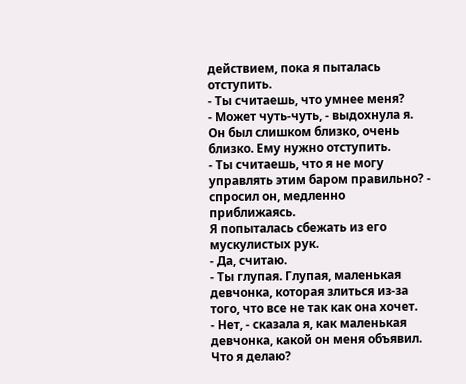действием, пока я пыталась отступить.
- Ты считаешь, что умнее меня?
- Может чуть-чуть, - выдохнула я.
Он был слишком близко, очень близко. Ему нужно отступить.
- Ты считаешь, что я не могу управлять этим баром правильно? - спросил он, медленно приближаясь.
Я попыталась сбежать из его мускулистых рук.
- Да, считаю.
- Ты глупая. Глупая, маленькая девчонка, которая злиться из-за того, что все не так как она хочет.
- Нет, - сказала я, как маленькая девчонка, какой он меня объявил. Что я делаю?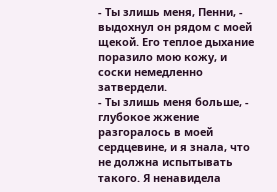- Ты злишь меня, Пенни, - выдохнул он рядом с моей щекой. Его теплое дыхание поразило мою кожу, и соски немедленно затвердели.
- Ты злишь меня больше, - глубокое жжение разгоралось в моей сердцевине, и я знала, что не должна испытывать такого. Я ненавидела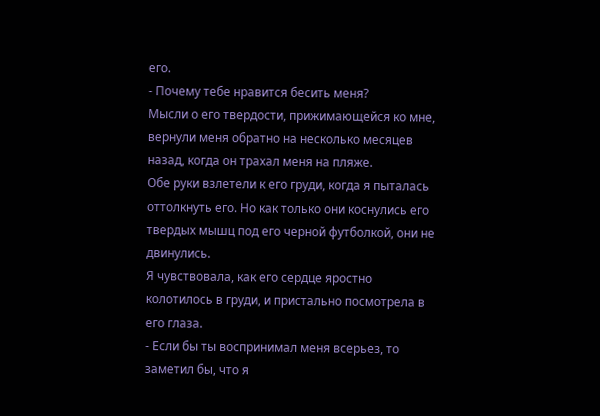его.
- Почему тебе нравится бесить меня?
Мысли о его твердости, прижимающейся ко мне, вернули меня обратно на несколько месяцев назад, когда он трахал меня на пляже.
Обе руки взлетели к его груди, когда я пыталась оттолкнуть его. Но как только они коснулись его твердых мышц под его черной футболкой, они не двинулись.
Я чувствовала, как его сердце яростно колотилось в груди, и пристально посмотрела в его глаза.
- Если бы ты воспринимал меня всерьез, то заметил бы, что я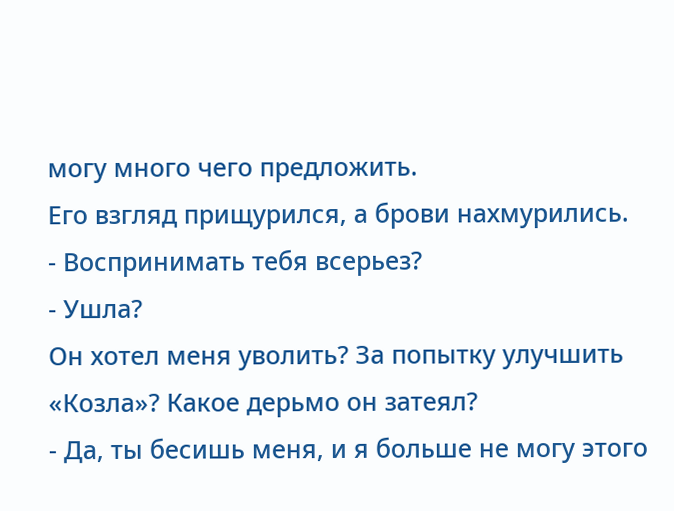могу много чего предложить.
Его взгляд прищурился, а брови нахмурились.
- Воспринимать тебя всерьез?
- Ушла?
Он хотел меня уволить? За попытку улучшить «Козла»? Какое дерьмо он затеял?
- Да, ты бесишь меня, и я больше не могу этого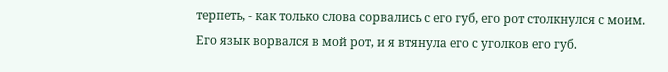терпеть, - как только слова сорвались с его губ, его рот столкнулся с моим.
Его язык ворвался в мой рот, и я втянула его с уголков его губ.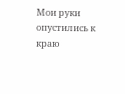Мои руки опустились к краю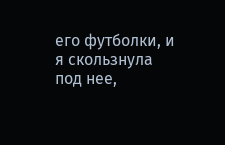его футболки, и я скользнула под нее,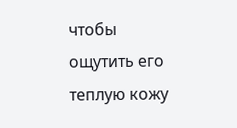чтобы ощутить его теплую кожу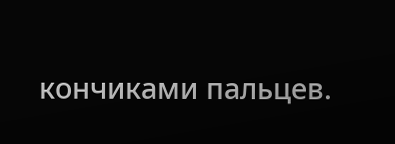кончиками пальцев.